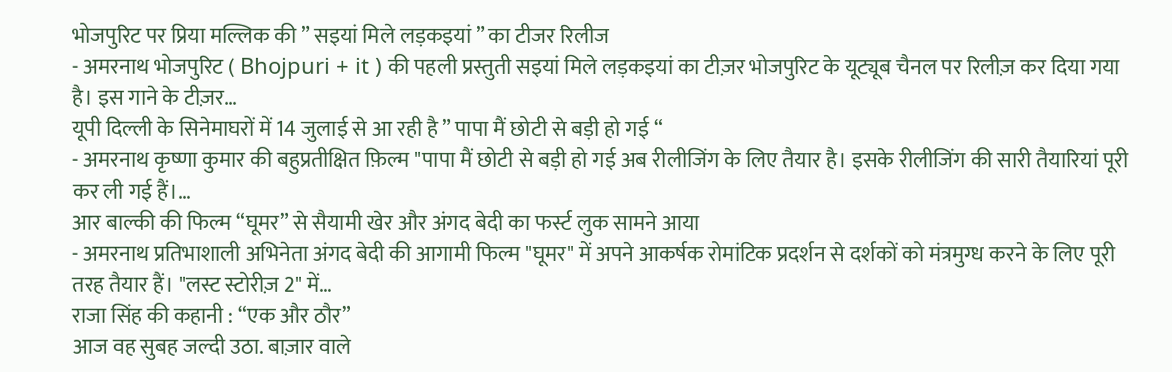भोजपुरिट पर प्रिया मल्लिक की ” सइयां मिले लड़कइयां ” का टीजर रिलीज
- अमरनाथ भोजपुरिट ( Bhojpuri + it ) की पहली प्रस्तुती सइयां मिले लड़कइयां का टीज़र भोजपुरिट के यूट्यूब चैनल पर रिलीज़ कर दिया गया है। इस गाने के टीज़र…
यूपी दिल्ली के सिनेमाघरों में 14 जुलाई से आ रही है ” पापा मैं छोटी से बड़ी हो गई “
- अमरनाथ कृष्णा कुमार की बहुप्रतीक्षित फ़िल्म "पापा मैं छोटी से बड़ी हो गई अब रीलीजिंग के लिए तैयार है। इसके रीलीजिंग की सारी तैयारियां पूरी कर ली गई हैं।…
आर बाल्की की फिल्म “घूमर” से सैयामी खेर और अंगद बेदी का फर्स्ट लुक सामने आया
- अमरनाथ प्रतिभाशाली अभिनेता अंगद बेदी की आगामी फिल्म "घूमर" में अपने आकर्षक रोमांटिक प्रदर्शन से दर्शकों को मंत्रमुग्ध करने के लिए पूरी तरह तैयार हैं। "लस्ट स्टोरीज़ 2" में…
राजा सिंह की कहानी : “एक और ठौर”
आज वह सुबह जल्दी उठा. बाज़ार वाले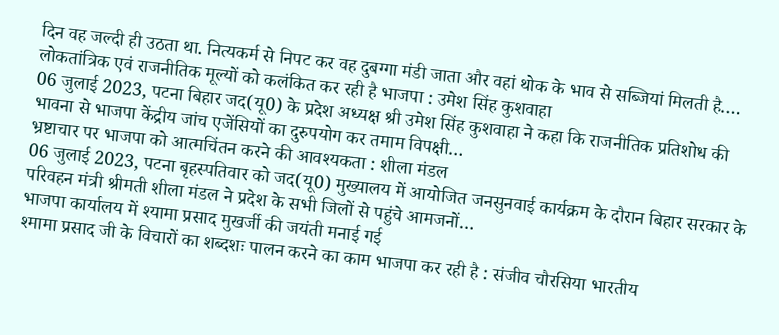दिन वह जल्दी ही उठता था. नित्यकर्म से निपट कर वह दुबग्गा मंडी जाता और वहां थोक के भाव से सब्जियां मिलती है.…
लोकतांत्रिक एवं राजनीतिक मूल्यों को कलंकित कर रही है भाजपा : उमेश सिंह कुशवाहा
06 जुलाई 2023, पटना बिहार जद(यू0) के प्रदेश अध्यक्ष श्री उमेश सिंह कुशवाहा ने कहा कि राजनीतिक प्रतिशोध की भावना से भाजपा केंद्रीय जांच एजेंसियों का दुरुपयोग कर तमाम विपक्षी…
भ्रष्टाचार पर भाजपा को आत्मचिंतन करने की आवश्यकता : शीला मंडल
06 जुलाई 2023, पटना बृहस्पतिवार को जद(यू0) मुख्यालय में आयोजित जनसुनवाई कार्यक्रम के दौरान बिहार सरकार के परिवहन मंत्री श्रीमती शीला मंडल ने प्रदेश के सभी जिलों से पहुंचे आमजनों…
भाजपा कार्यालय में श्यामा प्रसाद मुखर्जी की जयंती मनाई गई
श्मामा प्रसाद जी के विचारों का शब्दशः पालन करने का काम भाजपा कर रही है : संजीव चौरसिया भारतीय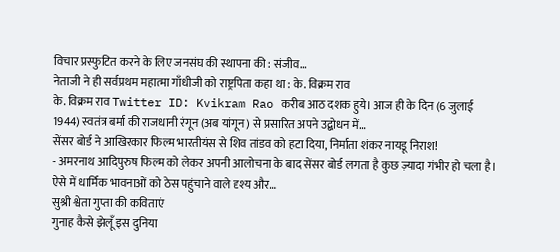विचार प्रस्फुटित करने के लिए जनसंघ की स्थापना की : संजीव…
नेताजी ने ही सर्वप्रथम महात्मा गाँधीजी को राष्ट्रपिता कहा था : के. विक्रम राव
के. विक्रम राव Twitter ID: Kvikram Rao करीब आठ दशक हुये। आज ही के दिन (6 जुलाई 1944) स्वतंत्र बर्मा की राजधानी रंगून (अब यांगून) से प्रसारित अपने उद्बोधन में…
सेंसर बोर्ड ने आखिरकार फिल्म भारतीयंस से शिव तांडव को हटा दिया, निर्माता शंकर नायडू निराश!
- अमरनाथ आदिपुरुष फिल्म को लेकर अपनी आलोचना के बाद सेंसर बोर्ड लगता है कुछ ज़्यादा गंभीर हो चला है। ऐसे में धार्मिक भावनाओं को ठेस पहुंचाने वाले दृश्य और…
सुश्री श्वेता गुप्ता की कविताएं
गुनाह कैसे झेलूँ इस दुनिया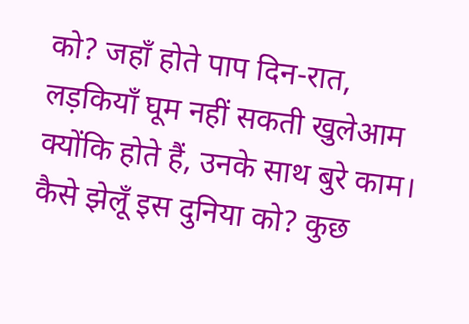को? जहॉं होते पाप दिन-रात, लड़कियॉं घूम नहीं सकती खुलेआम क्योंकि होते हैं, उनके साथ बुरे काम। कैसे झेलूँ इस दुनिया को? कुछ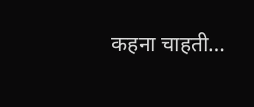कहना चाहती…